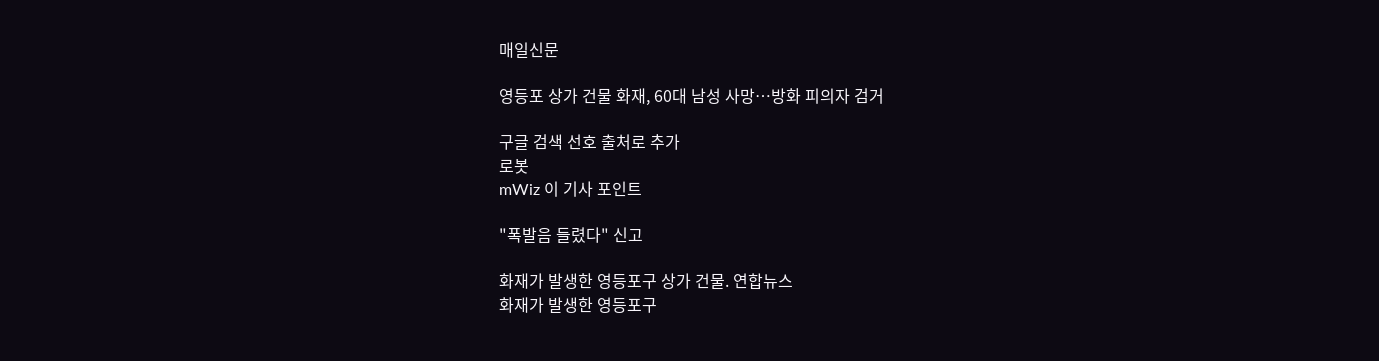매일신문

영등포 상가 건물 화재, 60대 남성 사망…방화 피의자 검거

구글 검색 선호 출처로 추가
로봇
mWiz 이 기사 포인트

"폭발음 들렸다" 신고

화재가 발생한 영등포구 상가 건물. 연합뉴스
화재가 발생한 영등포구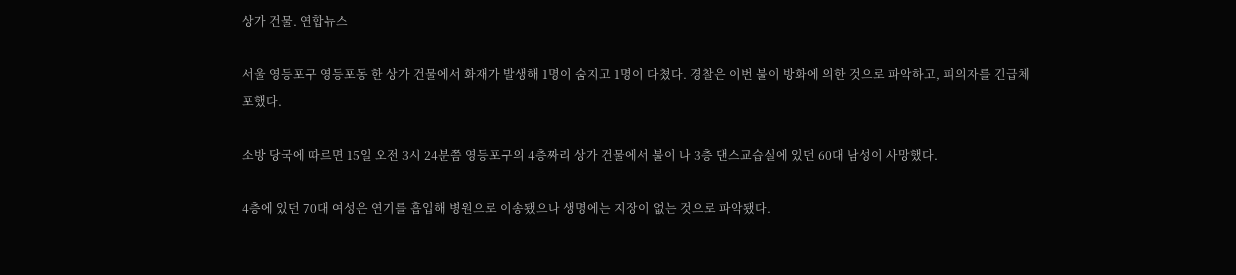상가 건물. 연합뉴스

서울 영등포구 영등포동 한 상가 건물에서 화재가 발생해 1명이 숨지고 1명이 다쳤다. 경찰은 이번 불이 방화에 의한 것으로 파악하고, 피의자를 긴급체포했다.

소방 당국에 따르면 15일 오전 3시 24분쯤 영등포구의 4층짜리 상가 건물에서 불이 나 3층 댄스교습실에 있던 60대 남성이 사망했다.

4층에 있던 70대 여성은 연기를 흡입해 병원으로 이송됐으나 생명에는 지장이 없는 것으로 파악됐다.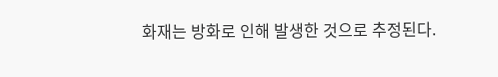화재는 방화로 인해 발생한 것으로 추정된다.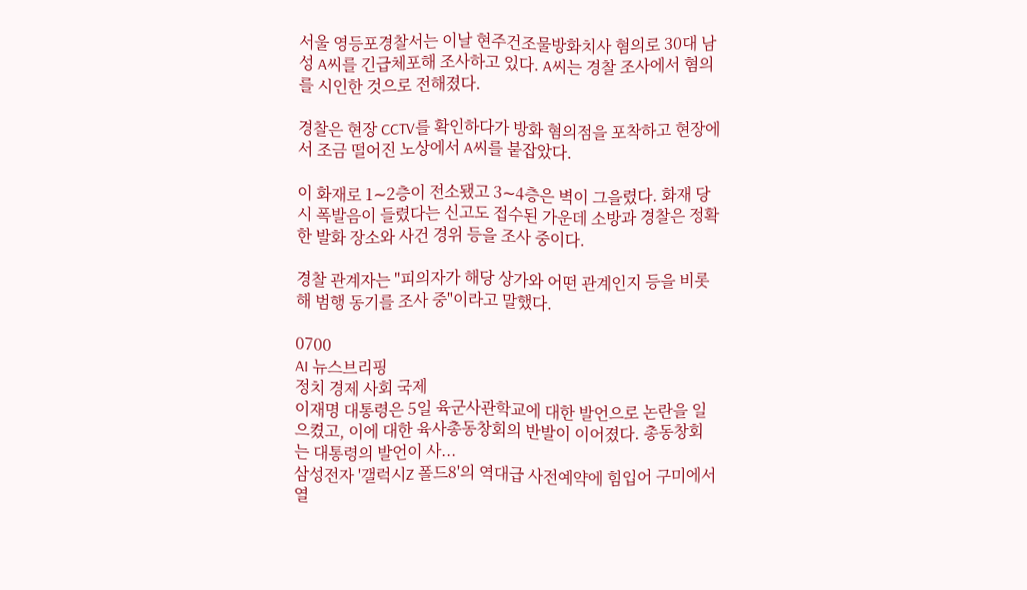서울 영등포경찰서는 이날 현주건조물방화치사 혐의로 30대 남성 A씨를 긴급체포해 조사하고 있다. A씨는 경찰 조사에서 혐의를 시인한 것으로 전해졌다.

경찰은 현장 CCTV를 확인하다가 방화 혐의점을 포착하고 현장에서 조금 떨어진 노상에서 A씨를 붙잡았다.

이 화재로 1∼2층이 전소됐고 3∼4층은 벽이 그을렸다. 화재 당시 폭발음이 들렸다는 신고도 접수된 가운데 소방과 경찰은 정확한 발화 장소와 사건 경위 등을 조사 중이다.

경찰 관계자는 "피의자가 해당 상가와 어떤 관계인지 등을 비롯해 범행 동기를 조사 중"이라고 말했다.

0700
AI 뉴스브리핑
정치 경제 사회 국제
이재명 대통령은 5일 육군사관학교에 대한 발언으로 논란을 일으켰고, 이에 대한 육사총동창회의 반발이 이어졌다. 총동창회는 대통령의 발언이 사...
삼성전자 '갤럭시Z 폴드8'의 역대급 사전예약에 힘입어 구미에서 열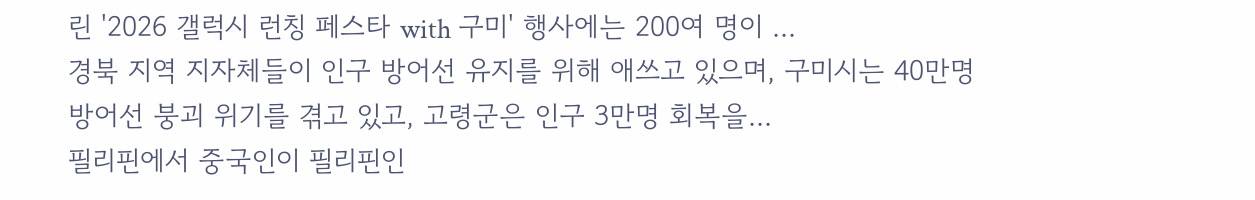린 '2026 갤럭시 런칭 페스타 with 구미' 행사에는 200여 명이 ...
경북 지역 지자체들이 인구 방어선 유지를 위해 애쓰고 있으며, 구미시는 40만명 방어선 붕괴 위기를 겪고 있고, 고령군은 인구 3만명 회복을...
필리핀에서 중국인이 필리핀인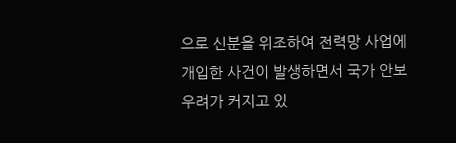으로 신분을 위조하여 전력망 사업에 개입한 사건이 발생하면서 국가 안보 우려가 커지고 있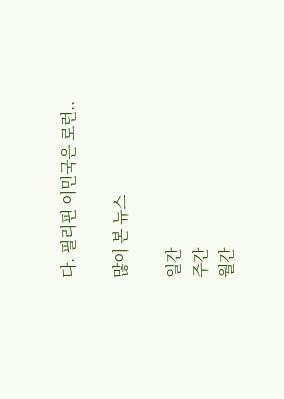다. 필리핀 이민국은 로런..

많이 본 뉴스

일간
주간
월간